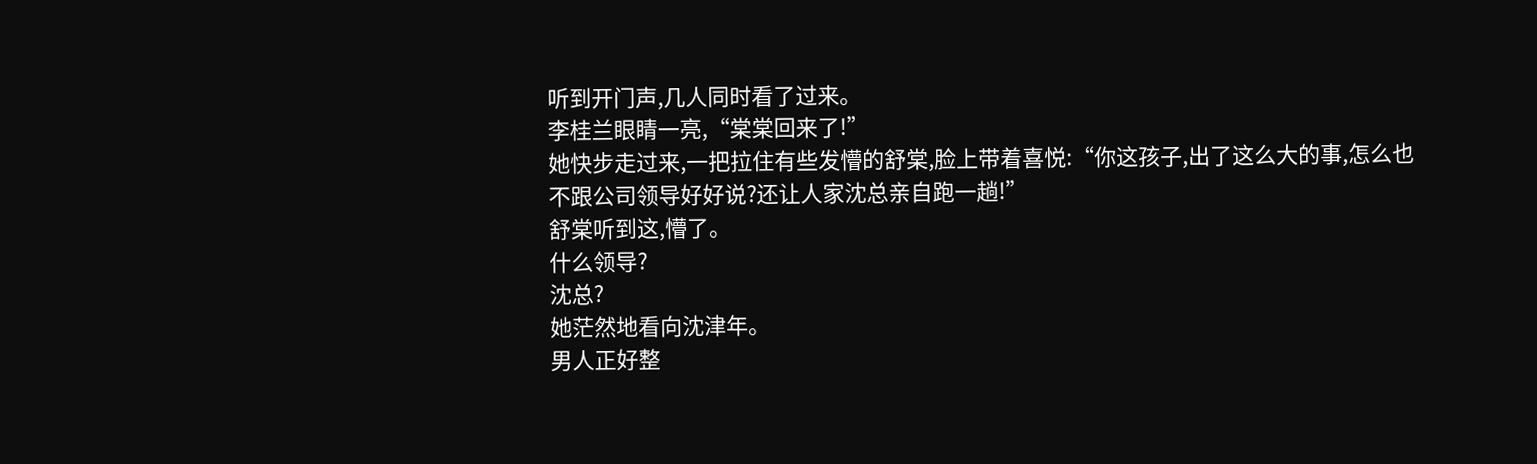听到开门声,几人同时看了过来。
李桂兰眼睛一亮,“棠棠回来了!”
她快步走过来,一把拉住有些发懵的舒棠,脸上带着喜悦:“你这孩子,出了这么大的事,怎么也不跟公司领导好好说?还让人家沈总亲自跑一趟!”
舒棠听到这,懵了。
什么领导?
沈总?
她茫然地看向沈津年。
男人正好整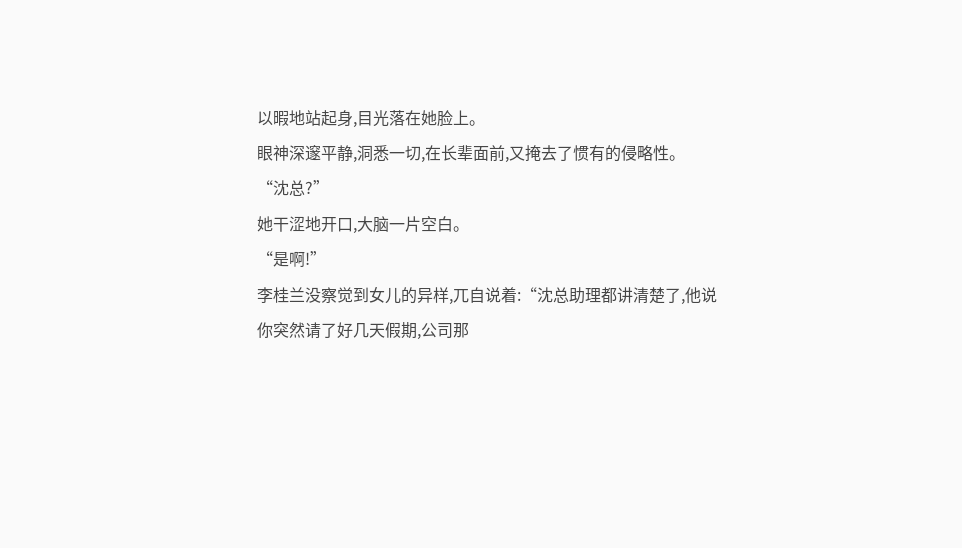以暇地站起身,目光落在她脸上。
眼神深邃平静,洞悉一切,在长辈面前,又掩去了惯有的侵略性。
“沈总?”
她干涩地开口,大脑一片空白。
“是啊!”
李桂兰没察觉到女儿的异样,兀自说着:“沈总助理都讲清楚了,他说你突然请了好几天假期,公司那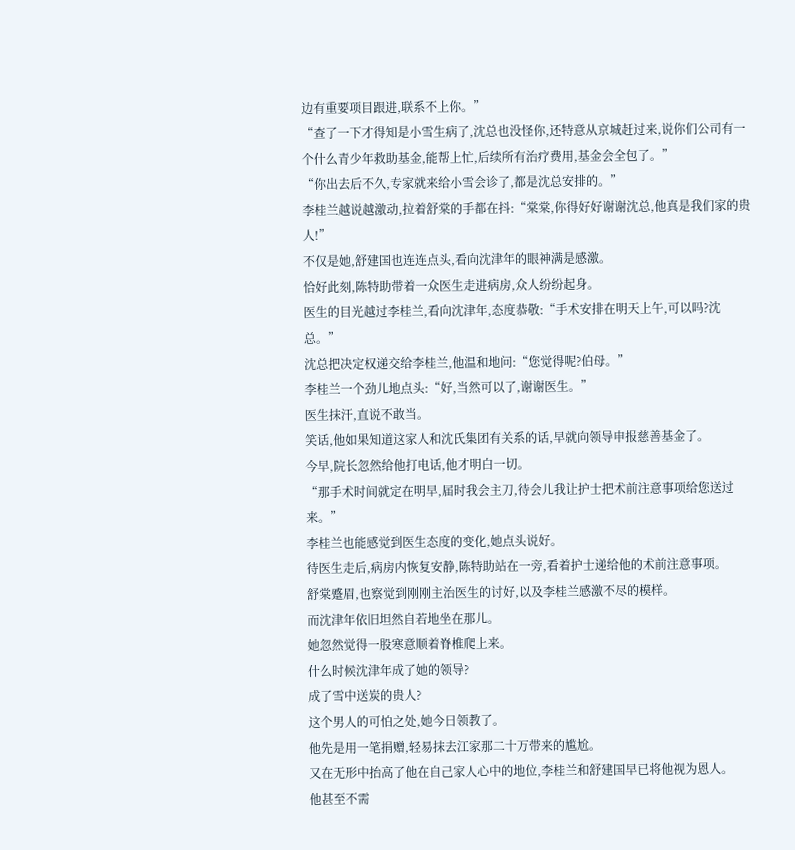边有重要项目跟进,联系不上你。”
“查了一下才得知是小雪生病了,沈总也没怪你,还特意从京城赶过来,说你们公司有一个什么青少年救助基金,能帮上忙,后续所有治疗费用,基金会全包了。”
“你出去后不久,专家就来给小雪会诊了,都是沈总安排的。”
李桂兰越说越激动,拉着舒棠的手都在抖:“棠棠,你得好好谢谢沈总,他真是我们家的贵人!”
不仅是她,舒建国也连连点头,看向沈津年的眼神满是感激。
恰好此刻,陈特助带着一众医生走进病房,众人纷纷起身。
医生的目光越过李桂兰,看向沈津年,态度恭敬:“手术安排在明天上午,可以吗?沈总。”
沈总把决定权递交给李桂兰,他温和地问:“您觉得呢?伯母。”
李桂兰一个劲儿地点头:“好,当然可以了,谢谢医生。”
医生抹汗,直说不敢当。
笑话,他如果知道这家人和沈氏集团有关系的话,早就向领导申报慈善基金了。
今早,院长忽然给他打电话,他才明白一切。
“那手术时间就定在明早,届时我会主刀,待会儿我让护士把术前注意事项给您送过来。”
李桂兰也能感觉到医生态度的变化,她点头说好。
待医生走后,病房内恢复安静,陈特助站在一旁,看着护士递给他的术前注意事项。
舒棠蹙眉,也察觉到刚刚主治医生的讨好,以及李桂兰感激不尽的模样。
而沈津年依旧坦然自若地坐在那儿。
她忽然觉得一股寒意顺着脊椎爬上来。
什么时候沈津年成了她的领导?
成了雪中送炭的贵人?
这个男人的可怕之处,她今日领教了。
他先是用一笔捐赠,轻易抹去江家那二十万带来的尴尬。
又在无形中抬高了他在自己家人心中的地位,李桂兰和舒建国早已将他视为恩人。
他甚至不需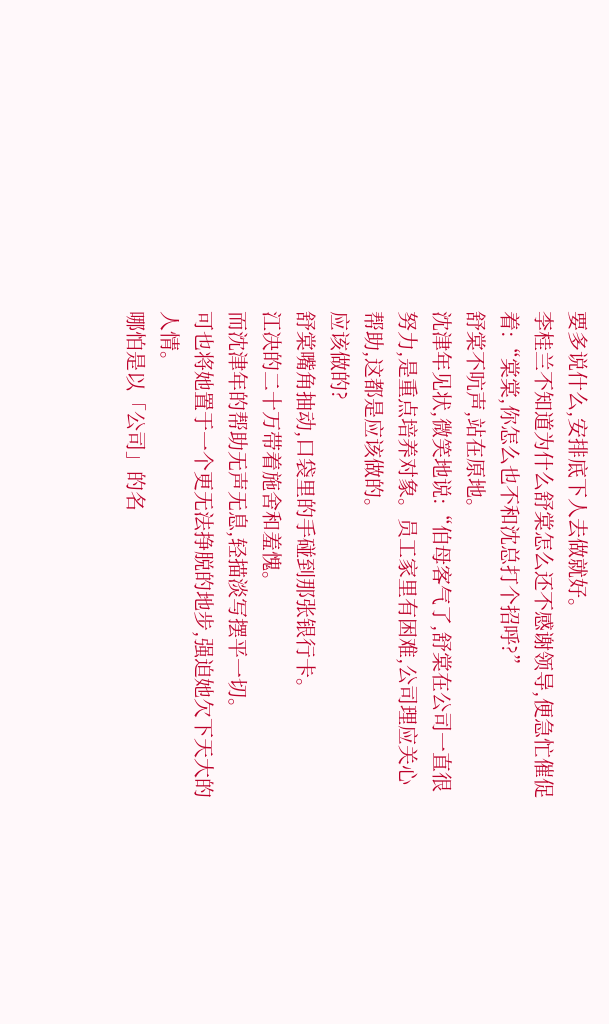要多说什么,安排底下人去做就好。
李桂兰不知道为什么舒棠怎么还不感谢领导,便急忙催促着:“棠棠,你怎么也不和沈总打个招呼?”
舒棠不吭声,站在原地。
沈津年见状,微笑地说:“伯母客气了,舒棠在公司一直很努力,是重点培养对象。员工家里有困难,公司理应关心帮助,这都是应该做的。
应该做的?
舒棠嘴角抽动,口袋里的手碰到那张银行卡。
江决的二十万带着施舍和羞愧。
而沈津年的帮助无声无息,轻描淡写摆平一切。
可也将她置于一个更无法挣脱的地步,强迫她欠下天大的人情。
哪怕是以「公司」的名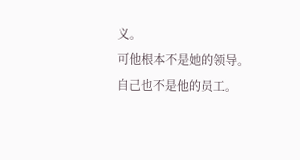义。
可他根本不是她的领导。
自己也不是他的员工。